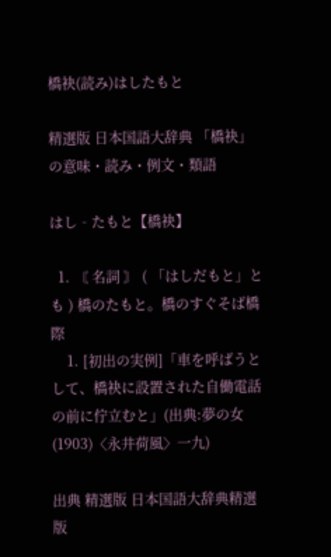橋袂(読み)はしたもと

精選版 日本国語大辞典 「橋袂」の意味・読み・例文・類語

はし‐たもと【橋袂】

  1. 〘 名詞 〙 ( 「はしだもと」とも ) 橋のたもと。橋のすぐそば橋際
    1. [初出の実例]「車を呼ばうとして、橋袂に設置された自働電話の前に佇立むと」(出典:夢の女(1903)〈永井荷風〉一九)

出典 精選版 日本国語大辞典精選版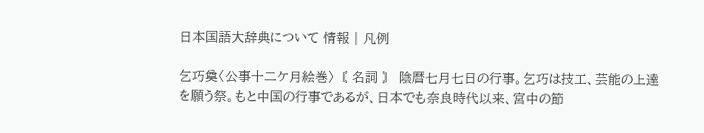日本国語大辞典について 情報 | 凡例

乞巧奠〈公事十二ケ月絵巻〉〘 名詞 〙 陰暦七月七日の行事。乞巧は技工、芸能の上達を願う祭。もと中国の行事であるが、日本でも奈良時代以来、宮中の節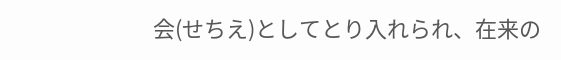会(せちえ)としてとり入れられ、在来の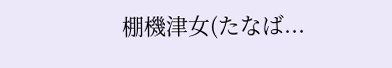棚機津女(たなば...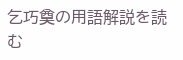乞巧奠の用語解説を読む